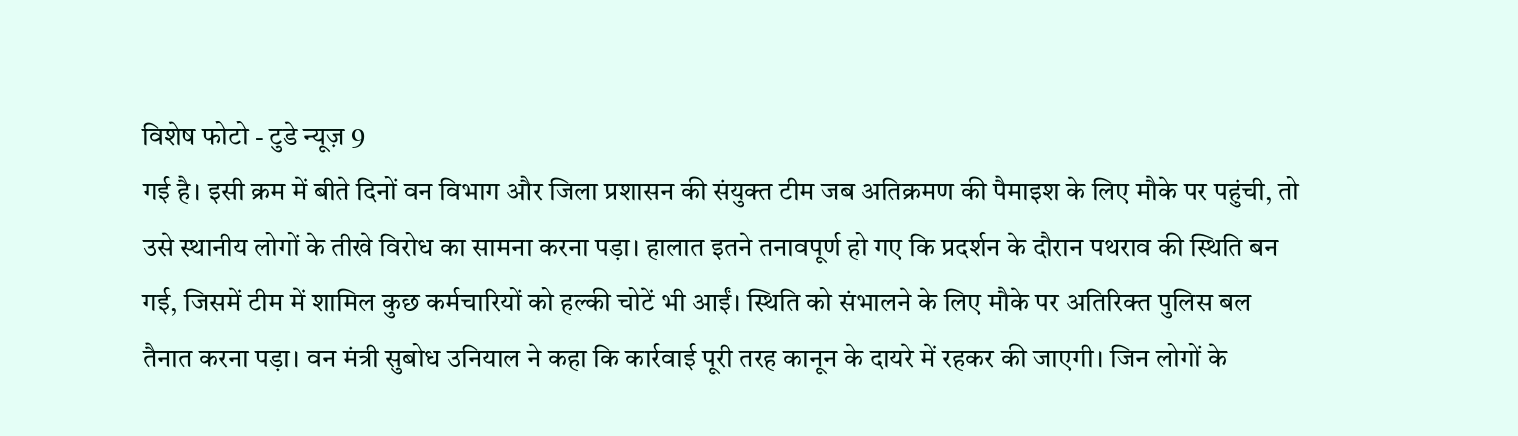विशेष फोटो - टुडे न्यूज़ 9
गई है। इसी क्रम में बीते दिनों वन विभाग और जिला प्रशासन की संयुक्त टीम जब अतिक्रमण की पैमाइश के लिए मौके पर पहुंची, तो उसे स्थानीय लोगों के तीखे विरोध का सामना करना पड़ा। हालात इतने तनावपूर्ण हो गए कि प्रदर्शन के दौरान पथराव की स्थिति बन गई, जिसमें टीम में शामिल कुछ कर्मचारियों को हल्की चोटें भी आईं। स्थिति को संभालने के लिए मौके पर अतिरिक्त पुलिस बल तैनात करना पड़ा। वन मंत्री सुबोध उनियाल ने कहा कि कार्रवाई पूरी तरह कानून के दायरे में रहकर की जाएगी। जिन लोगों के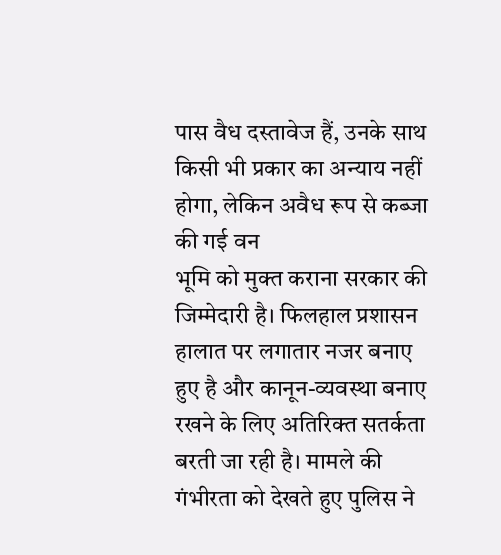पास वैध दस्तावेज हैं, उनके साथ किसी भी प्रकार का अन्याय नहीं होगा, लेकिन अवैध रूप से कब्जा की गई वन
भूमि को मुक्त कराना सरकार की जिम्मेदारी है। फिलहाल प्रशासन हालात पर लगातार नजर बनाए हुए है और कानून-व्यवस्था बनाए रखने के लिए अतिरिक्त सतर्कता बरती जा रही है। मामले की गंभीरता को देखते हुए पुलिस ने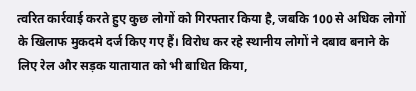त्वरित कार्रवाई करते हुए कुछ लोगों को गिरफ्तार किया है, जबकि 100 से अधिक लोगों के खिलाफ मुकदमे दर्ज किए गए हैं। विरोध कर रहे स्थानीय लोगों ने दबाव बनाने के लिए रेल और सड़क यातायात को भी बाधित किया,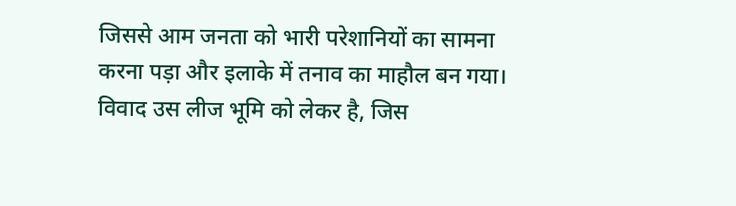जिससे आम जनता को भारी परेशानियों का सामना करना पड़ा और इलाके में तनाव का माहौल बन गया। विवाद उस लीज भूमि को लेकर है, जिस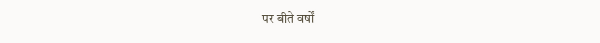पर बीते वर्षों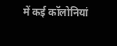में कई कॉलोनियां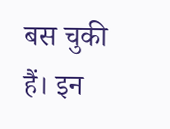बस चुकी हैं। इन